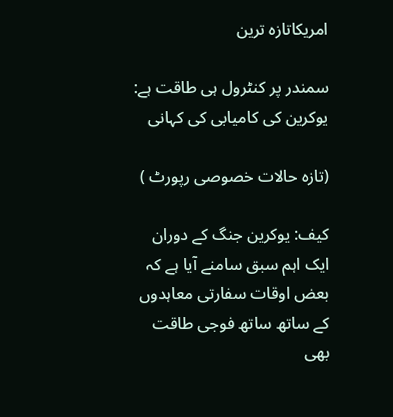امریکاتازہ ترین

سمندر پر کنٹرول ہی طاقت ہے: یوکرین کی کامیابی کی کہانی

(تازہ حالات خصوصی رپورٹ )

کیف: یوکرین جنگ کے دوران ایک اہم سبق سامنے آیا ہے کہ بعض اوقات سفارتی معاہدوں کے ساتھ ساتھ فوجی طاقت بھی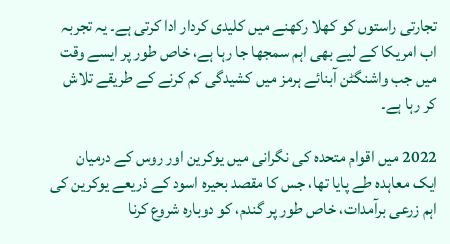تجارتی راستوں کو کھلا رکھنے میں کلیدی کردار ادا کرتی ہے۔ یہ تجربہ اب امریکا کے لیے بھی اہم سمجھا جا رہا ہے، خاص طور پر ایسے وقت میں جب واشنگٹن آبنائے ہرمز میں کشیدگی کم کرنے کے طریقے تلاش کر رہا ہے۔

2022 میں اقوام متحدہ کی نگرانی میں یوکرین اور روس کے درمیان ایک معاہدہ طے پایا تھا، جس کا مقصد بحیرہ اسود کے ذریعے یوکرین کی اہم زرعی برآمدات، خاص طور پر گندم، کو دوبارہ شروع کرنا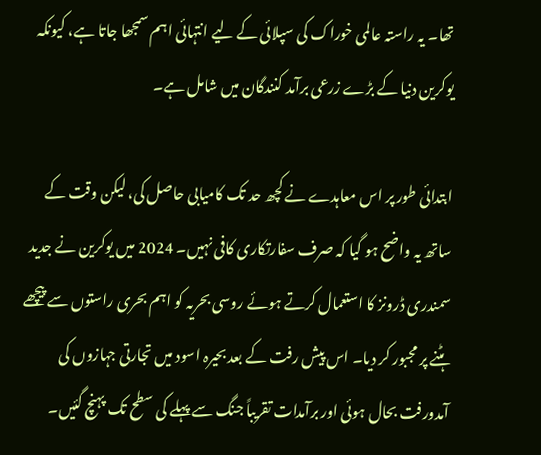تھا۔ یہ راستہ عالمی خوراک کی سپلائی کے لیے انتہائی اہم سمجھا جاتا ہے، کیونکہ یوکرین دنیا کے بڑے زرعی برآمد کنندگان میں شامل ہے۔

ابتدائی طور پر اس معاہدے نے کچھ حد تک کامیابی حاصل کی، لیکن وقت کے ساتھ یہ واضح ہو گیا کہ صرف سفارتکاری کافی نہیں۔ 2024 میں یوکرین نے جدید سمندری ڈرونز کا استعمال کرتے ہوئے روسی بحریہ کو اہم بحری راستوں سے پیچھے ہٹنے پر مجبور کر دیا۔ اس پیش رفت کے بعد بحیرہ اسود میں تجارتی جہازوں کی آمدورفت بحال ہوئی اور برآمدات تقریباً جنگ سے پہلے کی سطح تک پہنچ گئیں۔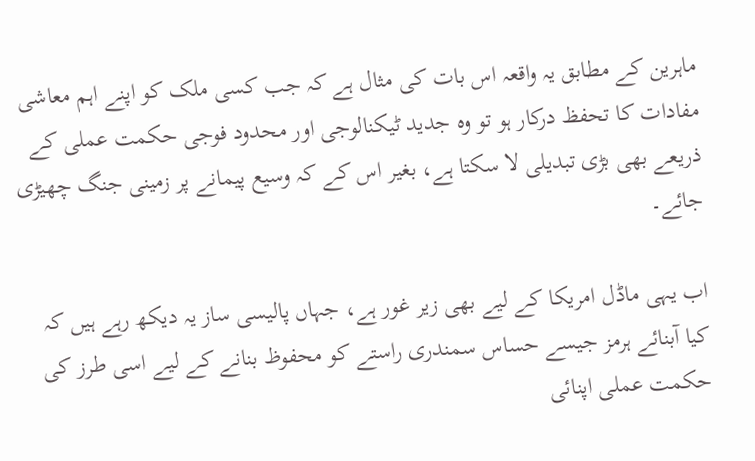ماہرین کے مطابق یہ واقعہ اس بات کی مثال ہے کہ جب کسی ملک کو اپنے اہم معاشی مفادات کا تحفظ درکار ہو تو وہ جدید ٹیکنالوجی اور محدود فوجی حکمت عملی کے ذریعے بھی بڑی تبدیلی لا سکتا ہے، بغیر اس کے کہ وسیع پیمانے پر زمینی جنگ چھیڑی جائے۔

اب یہی ماڈل امریکا کے لیے بھی زیر غور ہے، جہاں پالیسی ساز یہ دیکھ رہے ہیں کہ کیا آبنائے ہرمز جیسے حساس سمندری راستے کو محفوظ بنانے کے لیے اسی طرز کی حکمت عملی اپنائی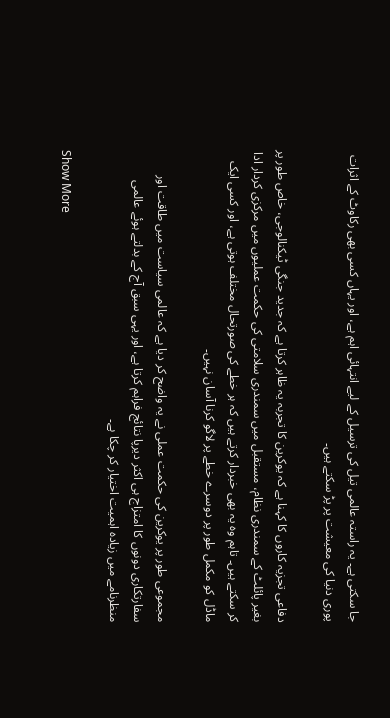جا سکتی ہے۔ یہ راستہ عالمی تیل کی ترسیل کے لیے انتہائی اہم ہے، اور یہاں کسی بھی رکاوٹ کے اثرات پوری دنیا کی معیشت پر پڑ سکتے ہیں۔

دفاعی تجزیہ کاروں کا کہنا ہے کہ یوکرین کا تجربہ یہ ظاہر کرتا ہے کہ جدید جنگی ٹیکنالوجی، خاص طور پر بغیر پائلٹ کے سمندری نظام، مستقبل میں سمندری سلامتی کی حکمت عملیوں میں مرکزی کردار ادا کر سکتے ہیں۔ تاہم وہ یہ بھی خبردار کرتے ہیں کہ ہر خطے کی صورتحال مختلف ہوتی ہے، اور کسی ایک ماڈل کو مکمل طور پر دوسرے خطے پر لاگو کرنا آسان نہیں۔

مجموعی طور پر یوکرین کی حکمت عملی نے یہ واضح کر دیا ہے کہ عالمی سیاست میں طاقت اور سفارتکاری دونوں کا امتزاج ہی اکثر دیرپا نتائج فراہم کرتا ہے، اور یہی سبق آج کے بدلتے ہوئے عالمی منظرنامے میں زیادہ اہمیت اختیار کر چکا ہے۔

Show More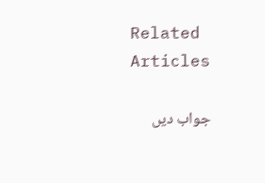Related Articles

جواب دیں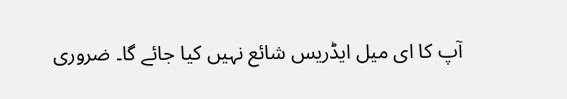آپ کا ای میل ایڈریس شائع نہیں کیا جائے گا۔ ضروری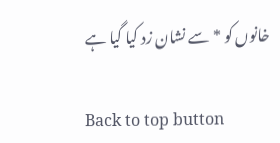خانوں کو * سے نشان زد کیا گیا ہے

Back to top button